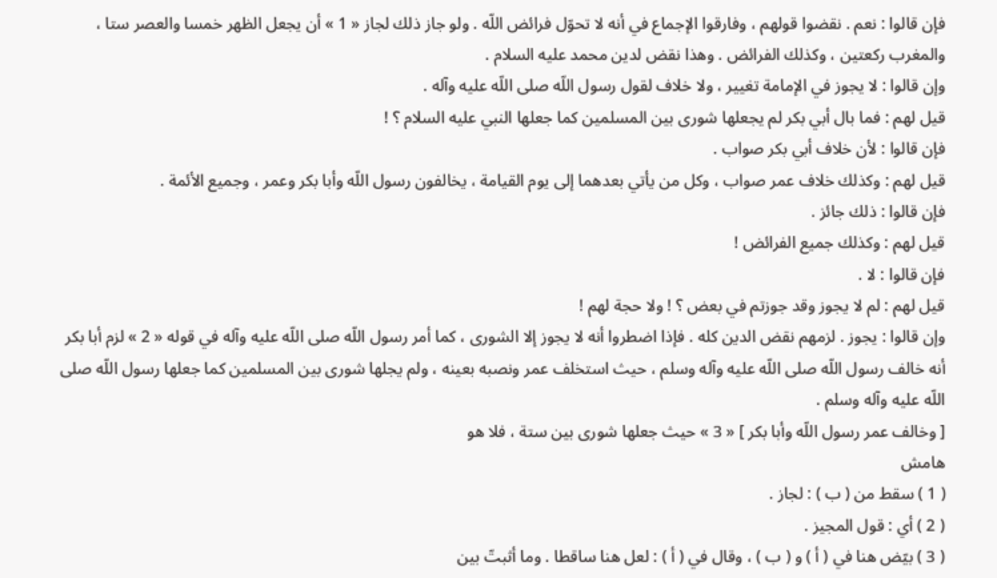فإن قالوا : نعم . نقضوا قولهم ، وفارقوا الإجماع في أنه لا تحوّل فرائض اللّه . ولو جاز ذلك لجاز « 1 » أن يجعل الظهر خمسا والعصر ستا ، والمغرب ركعتين ، وكذلك الفرائض . وهذا نقض لدين محمد عليه السلام .
وإن قالوا : لا يجوز في الإمامة تغيير ، ولا خلاف لقول رسول اللّه صلى اللّه عليه وآله .
قيل لهم : فما بال أبي بكر لم يجعلها شورى بين المسلمين كما جعلها النبي عليه السلام ؟ !
فإن قالوا : لأن خلاف أبي بكر صواب .
قيل لهم : وكذلك خلاف عمر صواب ، وكل من يأتي بعدهما إلى يوم القيامة ، يخالفون رسول اللّه وأبا بكر وعمر ، وجميع الأئمة .
فإن قالوا : ذلك جائز .
قيل لهم : وكذلك جميع الفرائض !
فإن قالوا : لا .
قيل لهم : لم لا يجوز وقد جوزتم في بعض ؟ ! ولا حجة لهم !
وإن قالوا : يجوز . لزمهم نقض الدين كله . فإذا اضطروا أنه لا يجوز إلا الشورى ، كما أمر رسول اللّه صلى اللّه عليه وآله في قوله « 2 » لزم أبا بكر أنه خالف رسول اللّه صلى اللّه عليه وآله وسلم ، حيث استخلف عمر ونصبه بعينه ، ولم يجلها شورى بين المسلمين كما جعلها رسول اللّه صلى اللّه عليه وآله وسلم .
[ وخالف عمر رسول اللّه وأبا بكر ] « 3 » حيث جعلها شورى بين ستة ، فلا هو
هامش
( 1 ) سقط من ( ب ) : لجاز .
( 2 ) أي : قول المجيز .
( 3 ) بيّض هنا في ( أ ) و ( ب ) ، وقال في ( أ ) : لعل هنا ساقطا . وما أثبتّ بين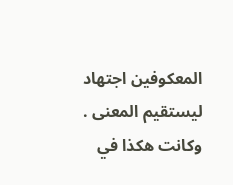المعكوفين اجتهاد ليستقيم المعنى . وكانت هكذا في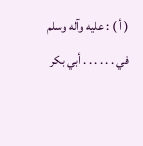( أ ) : عليه وآله وسلم في . . . . . . أبي بكر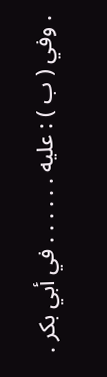. وفي ( ب ) : عليه . . . . . . في أبي بكر .